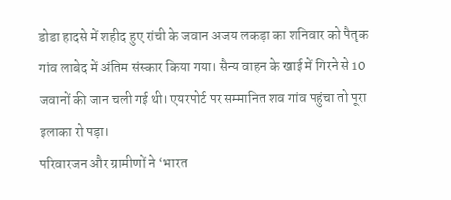डोडा हादसे में शहीद हुए रांची के जवान अजय लकड़ा का शनिवार को पैतृक गांव लाबेद में अंतिम संस्कार किया गया। सैन्य वाहन के खाई में गिरने से 10 जवानों की जान चली गई थी। एयरपोर्ट पर सम्मानित शव गांव पहुंचा तो पूरा इलाका रो पड़ा।
परिवारजन और ग्रामीणों ने ‘भारत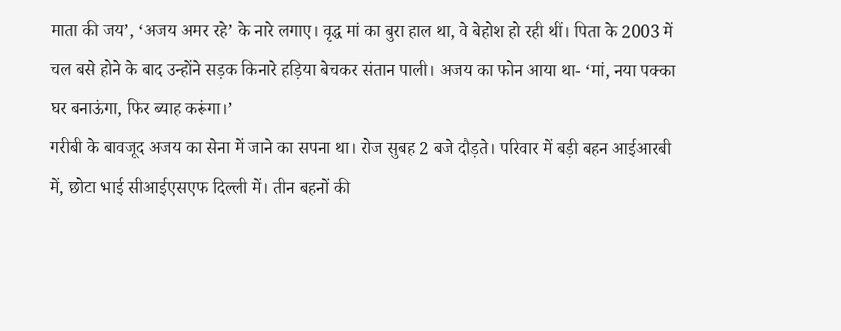माता की जय’, ‘अजय अमर रहे’ के नारे लगाए। वृद्ध मां का बुरा हाल था, वे बेहोश हो रही थीं। पिता के 2003 में चल बसे होने के बाद उन्होंने सड़क किनारे हड़िया बेचकर संतान पाली। अजय का फोन आया था- ‘मां, नया पक्का घर बनाऊंगा, फिर ब्याह करूंगा।’
गरीबी के बावजूद अजय का सेना में जाने का सपना था। रोज सुबह 2 बजे दौड़ते। परिवार में बड़ी बहन आईआरबी में, छोटा भाई सीआईएसएफ दिल्ली में। तीन बहनों की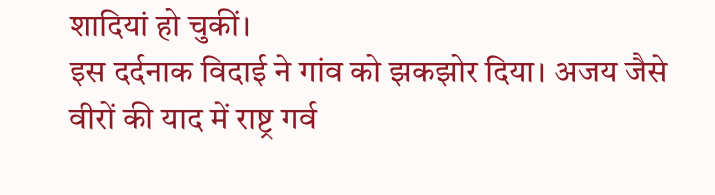शादियां हो चुकीं।
इस दर्दनाक विदाई ने गांव को झकझोर दिया। अजय जैसे वीरों की याद में राष्ट्र गर्व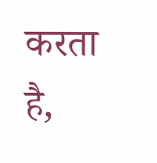करता है,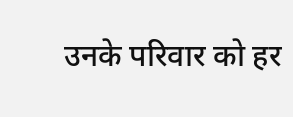उनके परिवार को हर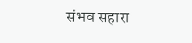संभव सहारा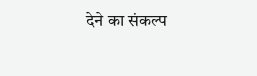देने का संकल्प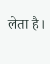लेता है।